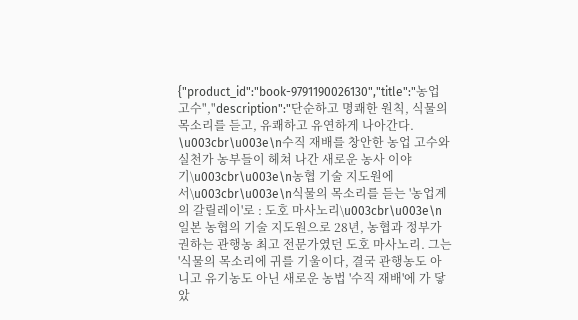{"product_id":"book-9791190026130","title":"농업 고수","description":"단순하고 명쾌한 원칙, 식물의 목소리를 듣고, 유쾌하고 유연하게 나아간다. \u003cbr\u003e\n수직 재배를 창안한 농업 고수와 실천가 농부들이 헤쳐 나간 새로운 농사 이야기\u003cbr\u003e\n농협 기술 지도원에서\u003cbr\u003e\n식물의 목소리를 듣는 '농업계의 갈릴레이'로 : 도호 마사노리\u003cbr\u003e\n일본 농협의 기술 지도원으로 28년, 농협과 정부가 권하는 관행농 최고 전문가였던 도호 마사노리. 그는 '식물의 목소리에 귀를 기울이다, 결국 관행농도 아니고 유기농도 아닌 새로운 농법 '수직 재배'에 가 닿았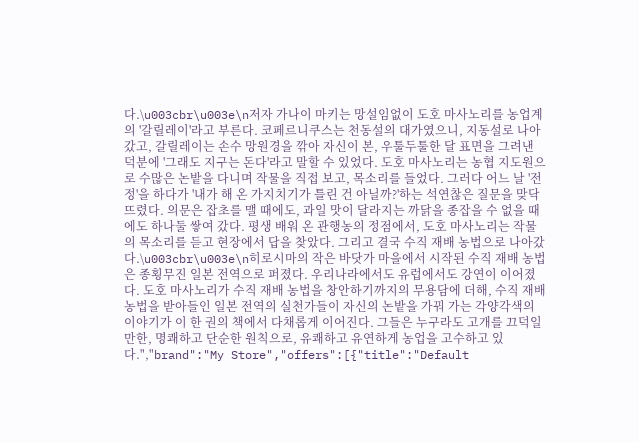다.\u003cbr\u003e\n저자 가나이 마키는 망설임없이 도호 마사노리를 농업계의 '갈릴레이'라고 부른다. 코페르니쿠스는 천동설의 대가였으니, 지동설로 나아갔고, 갈릴레이는 손수 망원경을 깎아 자신이 본, 우툴두툴한 달 표면을 그려낸 덕분에 '그래도 지구는 돈다'라고 말할 수 있었다. 도호 마사노리는 농협 지도원으로 수많은 논밭을 다니며 작물을 직접 보고, 목소리를 들었다. 그러다 어느 날 '전정'을 하다가 '내가 해 온 가지치기가 틀린 건 아닐까?'하는 석연찮은 질문을 맞닥뜨렸다. 의문은 잡초를 맬 때에도, 과일 맛이 달라지는 까닭을 종잡을 수 없을 때에도 하나둘 쌓여 갔다. 평생 배워 온 관행농의 정점에서, 도호 마사노리는 작물의 목소리를 듣고 현장에서 답을 찾았다. 그리고 결국 수직 재배 농법으로 나아갔다.\u003cbr\u003e\n히로시마의 작은 바닷가 마을에서 시작된 수직 재배 농법은 종횡무진 일본 전역으로 퍼졌다. 우리나라에서도 유럽에서도 강연이 이어졌다. 도호 마사노리가 수직 재배 농법을 창안하기까지의 무용담에 더해, 수직 재배 농법을 받아들인 일본 전역의 실천가들이 자신의 논밭을 가꿔 가는 각양각색의 이야기가 이 한 권의 책에서 다채롭게 이어진다. 그들은 누구라도 고개를 끄덕일 만한, 명쾌하고 단순한 원칙으로, 유쾌하고 유연하게 농업을 고수하고 있다.","brand":"My Store","offers":[{"title":"Default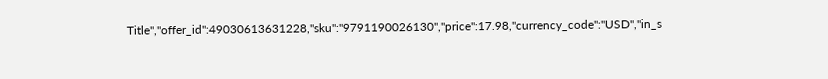Title","offer_id":49030613631228,"sku":"9791190026130","price":17.98,"currency_code":"USD","in_s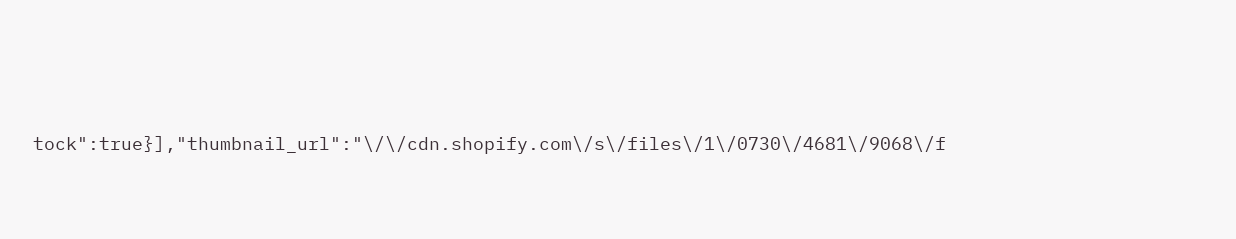tock":true}],"thumbnail_url":"\/\/cdn.shopify.com\/s\/files\/1\/0730\/4681\/9068\/f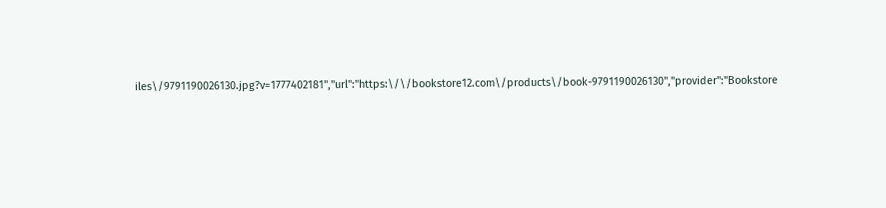iles\/9791190026130.jpg?v=1777402181","url":"https:\/\/bookstore12.com\/products\/book-9791190026130","provider":"Bookstore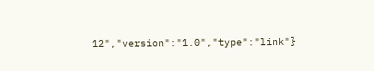12","version":"1.0","type":"link"}